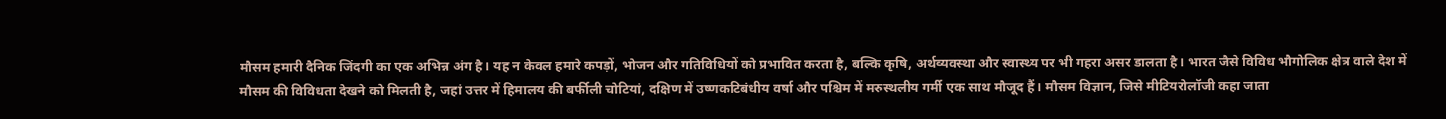मौसम हमारी दैनिक जिंदगी का एक अभिन्न अंग है। यह न केवल हमारे कपड़ों, भोजन और गतिविधियों को प्रभावित करता है, बल्कि कृषि, अर्थव्यवस्था और स्वास्थ्य पर भी गहरा असर डालता है। भारत जैसे विविध भौगोलिक क्षेत्र वाले देश में मौसम की विविधता देखने को मिलती है, जहां उत्तर में हिमालय की बर्फीली चोटियां, दक्षिण में उष्णकटिबंधीय वर्षा और पश्चिम में मरुस्थलीय गर्मी एक साथ मौजूद हैं। मौसम विज्ञान, जिसे मीटियरोलॉजी कहा जाता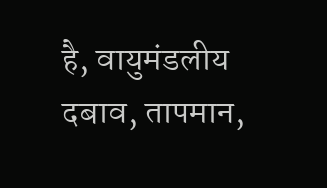है, वायुमंडलीय दबाव, तापमान,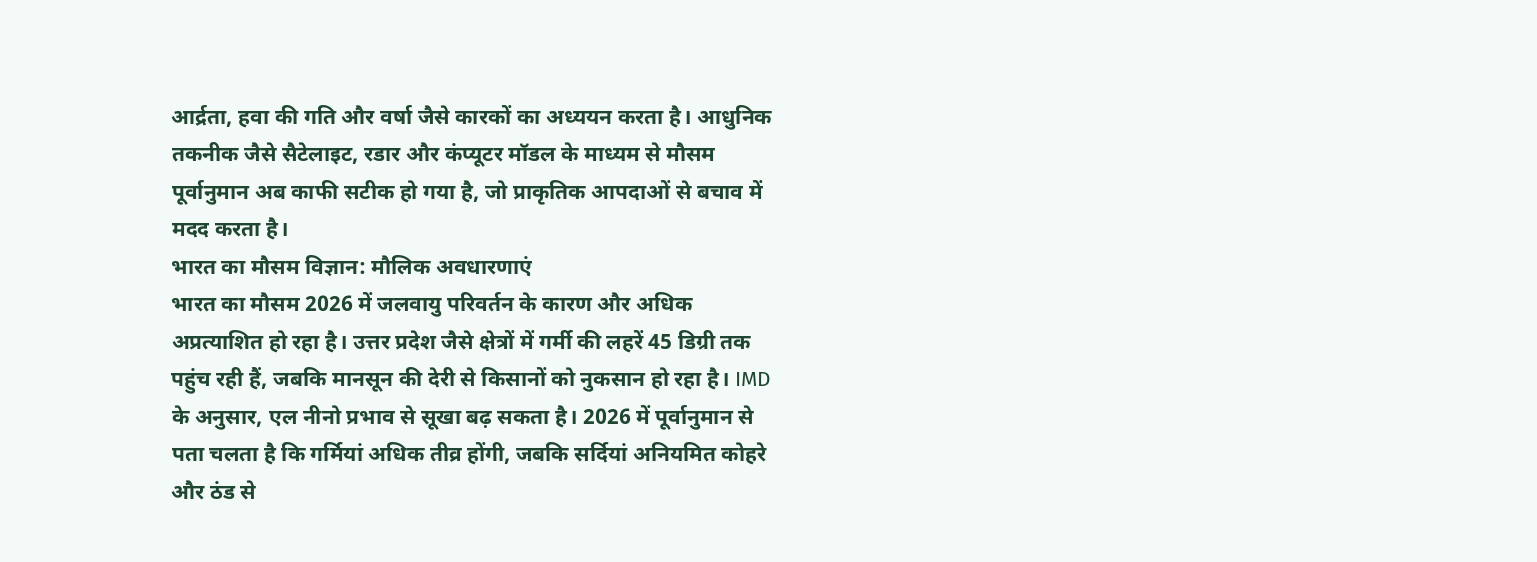आर्द्रता, हवा की गति और वर्षा जैसे कारकों का अध्ययन करता है। आधुनिक तकनीक जैसे सैटेलाइट, रडार और कंप्यूटर मॉडल के माध्यम से मौसम पूर्वानुमान अब काफी सटीक हो गया है, जो प्राकृतिक आपदाओं से बचाव में मदद करता है।
भारत का मौसम विज्ञान: मौलिक अवधारणाएं
भारत का मौसम 2026 में जलवायु परिवर्तन के कारण और अधिक अप्रत्याशित हो रहा है। उत्तर प्रदेश जैसे क्षेत्रों में गर्मी की लहरें 45 डिग्री तक पहुंच रही हैं, जबकि मानसून की देरी से किसानों को नुकसान हो रहा है। IMD के अनुसार, एल नीनो प्रभाव से सूखा बढ़ सकता है। 2026 में पूर्वानुमान से पता चलता है कि गर्मियां अधिक तीव्र होंगी, जबकि सर्दियां अनियमित कोहरे और ठंड से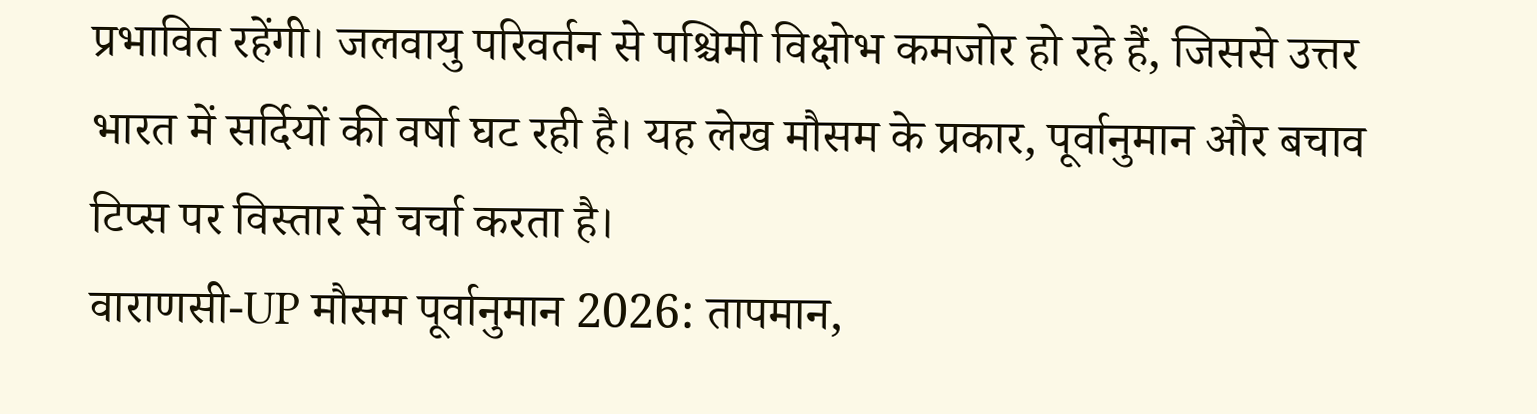प्रभावित रहेंगी। जलवायु परिवर्तन से पश्चिमी विक्षोभ कमजोर हो रहे हैं, जिससे उत्तर भारत में सर्दियों की वर्षा घट रही है। यह लेख मौसम के प्रकार, पूर्वानुमान और बचाव टिप्स पर विस्तार से चर्चा करता है।
वाराणसी-UP मौसम पूर्वानुमान 2026: तापमान,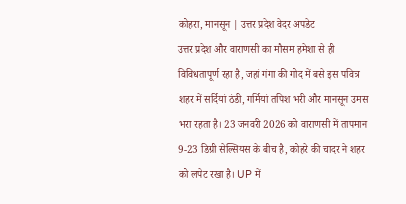कोहरा, मानसून | उत्तर प्रदेश वेदर अपडेट
उत्तर प्रदेश और वाराणसी का मौसम हमेशा से ही विविधतापूर्ण रहा है, जहां गंगा की गोद में बसे इस पवित्र शहर में सर्दियां ठंडी, गर्मियां तपिश भरी और मानसून उमस भरा रहता है। 23 जनवरी 2026 को वाराणसी में तापमान 9-23 डिग्री सेल्सियस के बीच है, कोहरे की चादर ने शहर को लपेट रखा है। UP में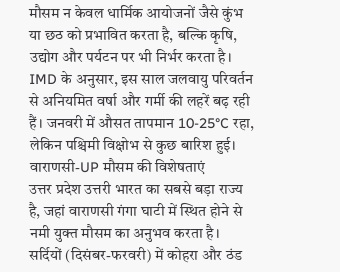मौसम न केवल धार्मिक आयोजनों जैसे कुंभ या छठ को प्रभावित करता है, बल्कि कृषि, उद्योग और पर्यटन पर भी निर्भर करता है। IMD के अनुसार, इस साल जलवायु परिवर्तन से अनियमित वर्षा और गर्मी की लहरें बढ़ रही हैं। जनवरी में औसत तापमान 10-25°C रहा, लेकिन पश्चिमी विक्षोभ से कुछ बारिश हुई।
वाराणसी-UP मौसम की विशेषताएं
उत्तर प्रदेश उत्तरी भारत का सबसे बड़ा राज्य है, जहां वाराणसी गंगा घाटी में स्थित होने से नमी युक्त मौसम का अनुभव करता है। सर्दियों (दिसंबर-फरवरी) में कोहरा और ठंड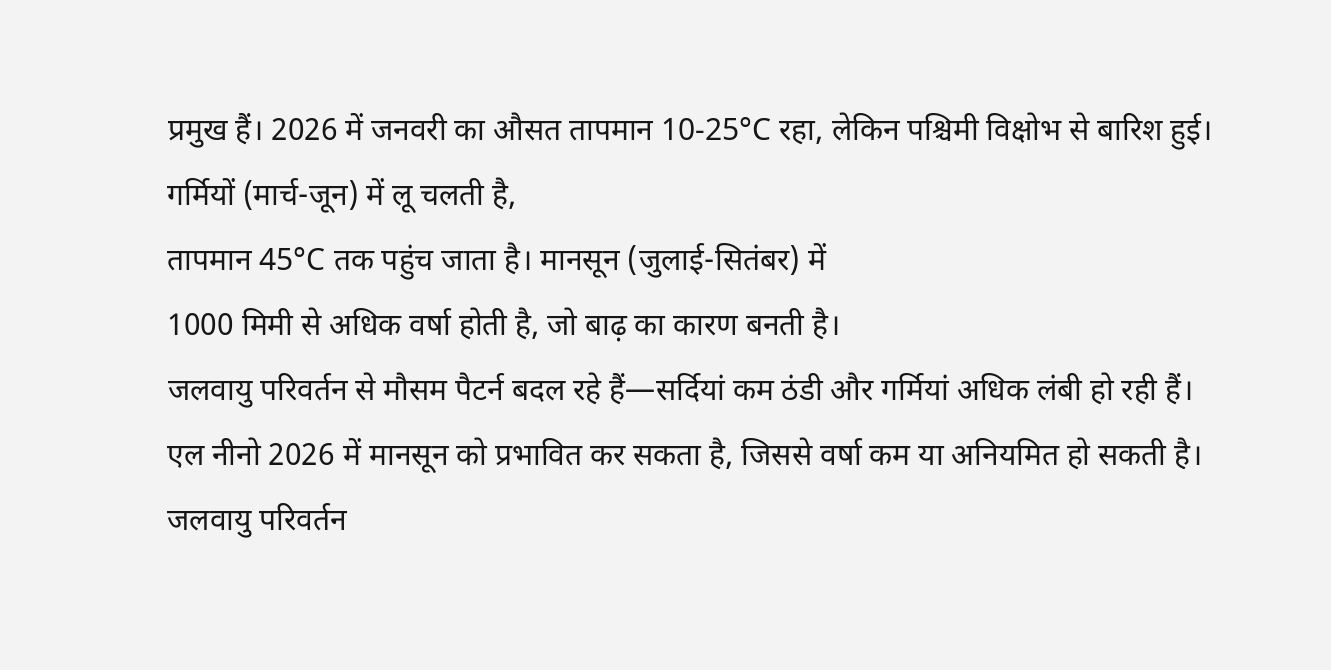प्रमुख हैं। 2026 में जनवरी का औसत तापमान 10-25°C रहा, लेकिन पश्चिमी विक्षोभ से बारिश हुई। गर्मियों (मार्च-जून) में लू चलती है,
तापमान 45°C तक पहुंच जाता है। मानसून (जुलाई-सितंबर) में
1000 मिमी से अधिक वर्षा होती है, जो बाढ़ का कारण बनती है।
जलवायु परिवर्तन से मौसम पैटर्न बदल रहे हैं—सर्दियां कम ठंडी और गर्मियां अधिक लंबी हो रही हैं।
एल नीनो 2026 में मानसून को प्रभावित कर सकता है, जिससे वर्षा कम या अनियमित हो सकती है।
जलवायु परिवर्तन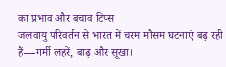का प्रभाव और बचाव टिप्स
जलवायु परिवर्तन से भारत में चरम मौसम घटनाएं बढ़ रही हैं—गर्मी लहरें, बाढ़ और सूखा।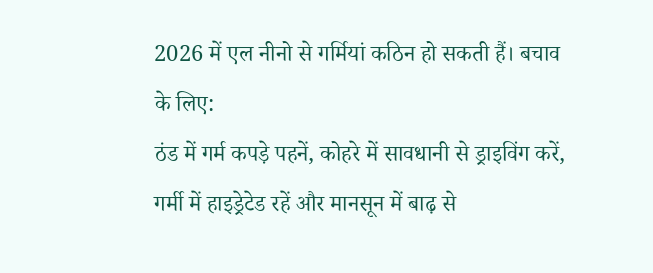2026 में एल नीनो से गर्मियां कठिन हो सकती हैं। बचाव के लिए:
ठंड में गर्म कपड़े पहनें, कोहरे में सावधानी से ड्राइविंग करें,
गर्मी में हाइड्रेटेड रहें और मानसून में बाढ़ से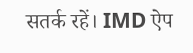सतर्क रहें। IMD ऐप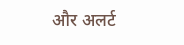और अलर्ट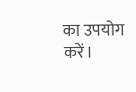का उपयोग करें।